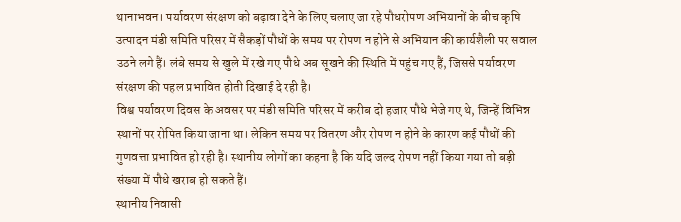थानाभवन। पर्यावरण संरक्षण को बढ़ावा देने के लिए चलाए जा रहे पौधरोपण अभियानों के बीच कृषि उत्पादन मंडी समिति परिसर में सैकड़ों पौधों के समय पर रोपण न होने से अभियान की कार्यशैली पर सवाल उठने लगे हैं। लंबे समय से खुले में रखे गए पौधे अब सूखने की स्थिति में पहुंच गए हैं, जिससे पर्यावरण संरक्षण की पहल प्रभावित होती दिखाई दे रही है।
विश्व पर्यावरण दिवस के अवसर पर मंडी समिति परिसर में करीब दो हजार पौधे भेजे गए थे, जिन्हें विभिन्न स्थानों पर रोपित किया जाना था। लेकिन समय पर वितरण और रोपण न होने के कारण कई पौधों की गुणवत्ता प्रभावित हो रही है। स्थानीय लोगों का कहना है कि यदि जल्द रोपण नहीं किया गया तो बड़ी संख्या में पौधे खराब हो सकते हैं।
स्थानीय निवासी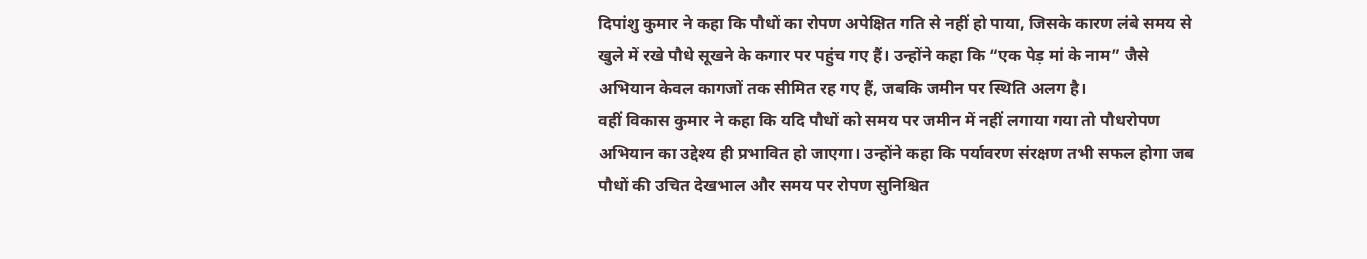दिपांशु कुमार ने कहा कि पौधों का रोपण अपेक्षित गति से नहीं हो पाया, जिसके कारण लंबे समय से खुले में रखे पौधे सूखने के कगार पर पहुंच गए हैं। उन्होंने कहा कि “एक पेड़ मां के नाम” जैसे अभियान केवल कागजों तक सीमित रह गए हैं, जबकि जमीन पर स्थिति अलग है।
वहीं विकास कुमार ने कहा कि यदि पौधों को समय पर जमीन में नहीं लगाया गया तो पौधरोपण अभियान का उद्देश्य ही प्रभावित हो जाएगा। उन्होंने कहा कि पर्यावरण संरक्षण तभी सफल होगा जब पौधों की उचित देखभाल और समय पर रोपण सुनिश्चित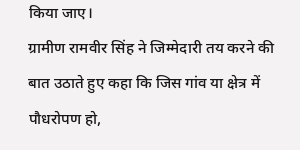किया जाए।
ग्रामीण रामवीर सिंह ने जिम्मेदारी तय करने की बात उठाते हुए कहा कि जिस गांव या क्षेत्र में पौधरोपण हो,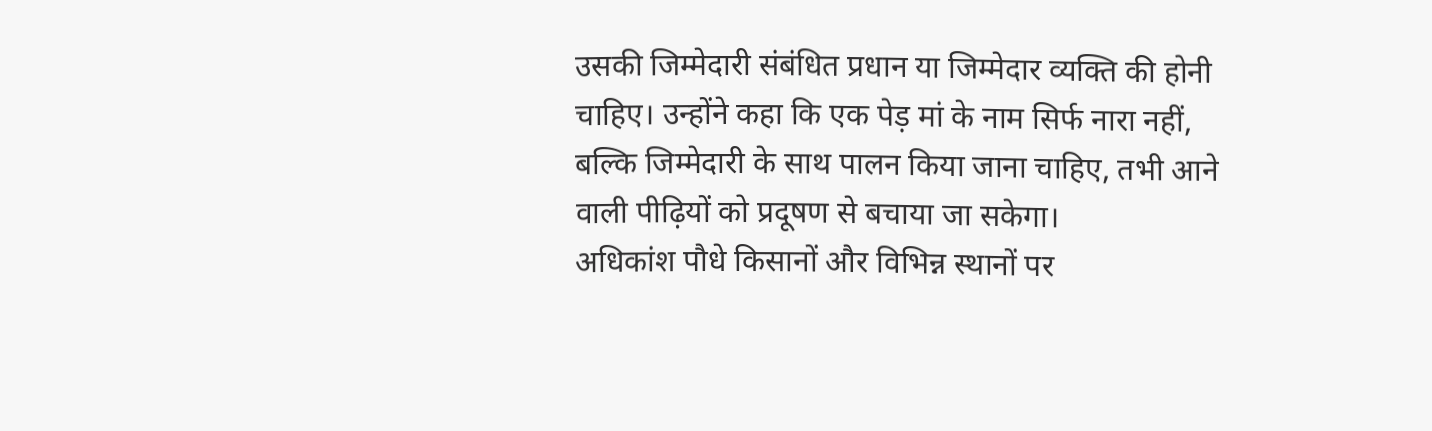उसकी जिम्मेदारी संबंधित प्रधान या जिम्मेदार व्यक्ति की होनी चाहिए। उन्होंने कहा कि एक पेड़ मां के नाम सिर्फ नारा नहीं, बल्कि जिम्मेदारी के साथ पालन किया जाना चाहिए, तभी आने वाली पीढ़ियों को प्रदूषण से बचाया जा सकेगा।
अधिकांश पौधे किसानों और विभिन्न स्थानों पर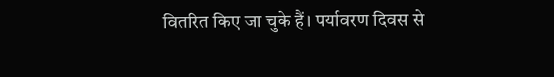वितरित किए जा चुके हैं। पर्यावरण दिवस से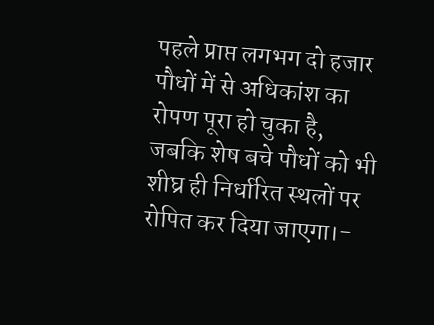पहले प्राप्त लगभग दो हजार पौधों में से अधिकांश का रोपण पूरा हो चुका है, जबकि शेष बचे पौधों को भी शीघ्र ही निर्धारित स्थलों पर रोपित कर दिया जाएगा।-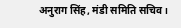अनुराग सिंह, मंडी समिति सचिव।